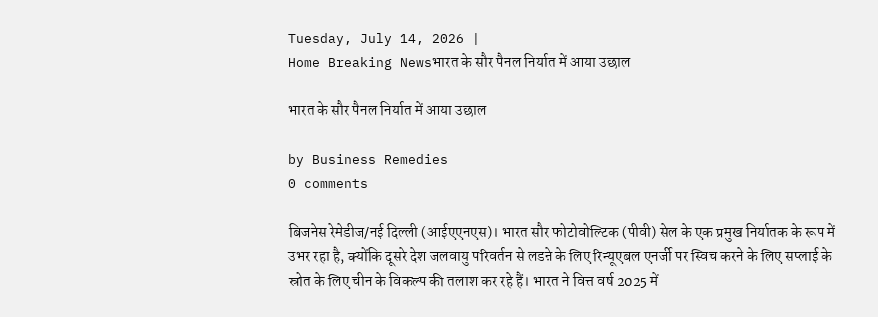Tuesday, July 14, 2026 |
Home Breaking Newsभारत के सौर पैनल निर्यात में आया उछाल

भारत के सौर पैनल निर्यात में आया उछाल

by Business Remedies
0 comments

बिजनेस रेमेडीज/नई दिल्ली (आईएएनएस)। भारत सौर फोटोवोल्टिक (पीवी) सेल के एक प्रमुख निर्यातक के रूप में उभर रहा है, क्योंकि दूसरे देश जलवायु परिवर्तन से लडऩे के लिए रिन्यूएबल एनर्जी पर स्विच करने के लिए सप्लाई के स्रोत के लिए चीन के विकल्प की तलाश कर रहे हैं। भारत ने वित्त वर्ष 2025 में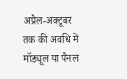अप्रैल-अक्टूबर तक की अवधि में मॉड्यूल या पैनल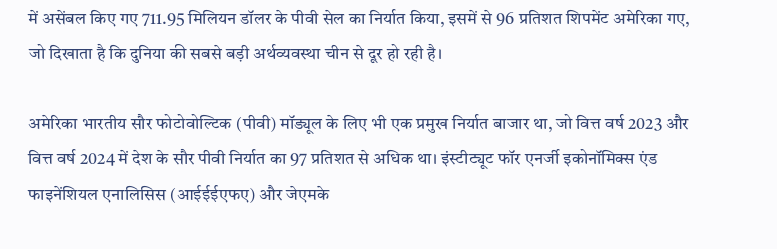में असेंबल किए गए 711.95 मिलियन डॉलर के पीवी सेल का निर्यात किया, इसमें से 96 प्रतिशत शिपमेंट अमेरिका गए, जो दिखाता है कि दुनिया की सबसे बड़ी अर्थव्यवस्था चीन से दूर हो रही है।

अमेरिका भारतीय सौर फोटोवोल्टिक (पीवी) मॉड्यूल के लिए भी एक प्रमुख निर्यात बाजार था, जो वित्त वर्ष 2023 और वित्त वर्ष 2024 में देश के सौर पीवी निर्यात का 97 प्रतिशत से अधिक था। इंस्टीट्यूट फॉर एनर्जी इकोनॉमिक्स एंड फाइनेंशियल एनालिसिस (आईईईएफए) और जेएमके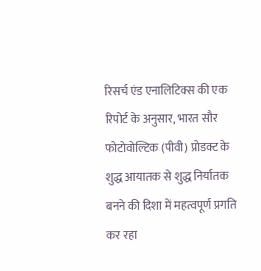रिसर्च एंड एनालिटिक्स की एक रिपोर्ट के अनुसार, भारत सौर फोटोवोल्टिक (पीवी) प्रोडक्ट के शुद्ध आयातक से शुद्ध निर्यातक बनने की दिशा में महत्वपूर्ण प्रगति कर रहा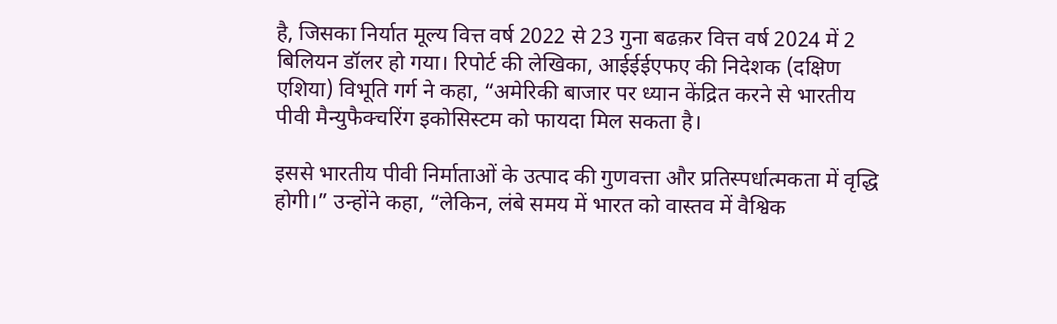है, जिसका निर्यात मूल्य वित्त वर्ष 2022 से 23 गुना बढक़र वित्त वर्ष 2024 में 2 बिलियन डॉलर हो गया। रिपोर्ट की लेखिका, आईईईएफए की निदेशक (दक्षिण एशिया) विभूति गर्ग ने कहा, “अमेरिकी बाजार पर ध्यान केंद्रित करने से भारतीय पीवी मैन्युफैक्चरिंग इकोसिस्टम को फायदा मिल सकता है।

इससे भारतीय पीवी निर्माताओं के उत्पाद की गुणवत्ता और प्रतिस्पर्धात्मकता में वृद्धि होगी।” उन्होंने कहा, “लेकिन, लंबे समय में भारत को वास्तव में वैश्विक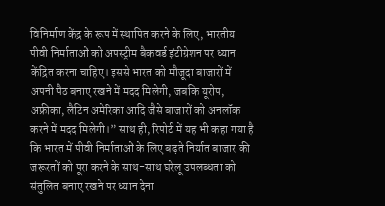विनिर्माण केंद्र के रूप में स्थापित करने के लिए, भारतीय पीवी निर्माताओं को अपस्ट्रीम बैकवर्ड इंटीग्रेशन पर ध्यान केंद्रित करना चाहिए। इससे भारत को मौजूदा बाजारों में अपनी पैठ बनाए रखने में मदद मिलेगी, जबकि यूरोप, अफ्रीका, लैटिन अमेरिका आदि जैसे बाजारों को अनलॉक करने में मदद मिलेगी।” साथ ही, रिपोर्ट में यह भी कहा गया है कि भारत में पीवी निर्माताओं के लिए बढ़ते निर्यात बाजार की जरूरतों को पूरा करने के साथ-साथ घरेलू उपलब्धता को संतुलित बनाए रखने पर ध्यान देना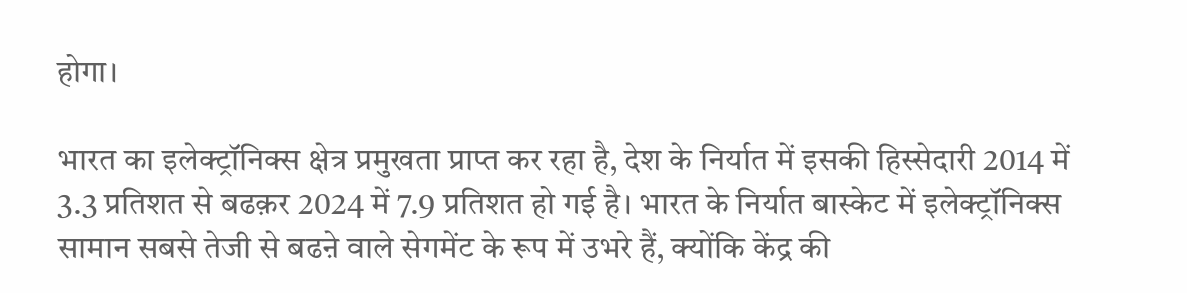होगा।

भारत का इलेक्ट्रॉनिक्स क्षेत्र प्रमुखता प्राप्त कर रहा है, देश के निर्यात में इसकी हिस्सेदारी 2014 में 3.3 प्रतिशत से बढक़र 2024 में 7.9 प्रतिशत हो गई है। भारत के निर्यात बास्केट में इलेक्ट्रॉनिक्स सामान सबसे तेजी से बढऩे वाले सेगमेंट के रूप में उभरे हैं, क्योंकि केंद्र की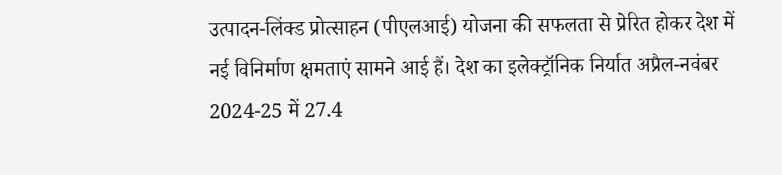उत्पादन-लिंक्ड प्रोत्साहन (पीएलआई) योजना की सफलता से प्रेरित होकर देश में नई विनिर्माण क्षमताएं सामने आई हैं। देश का इलेक्ट्रॉनिक निर्यात अप्रैल-नवंबर 2024-25 में 27.4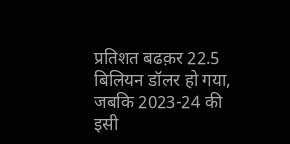प्रतिशत बढक़र 22.5 बिलियन डॉलर हो गया, जबकि 2023-24 की इसी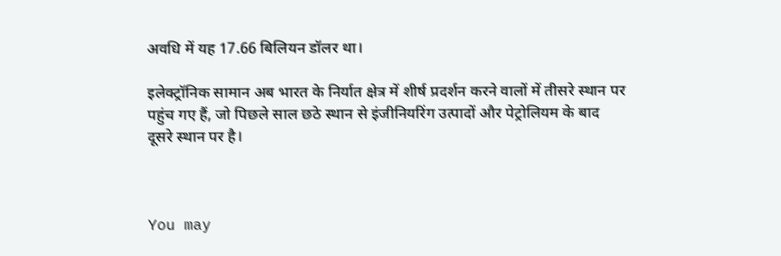अवधि में यह 17.66 बिलियन डॉलर था।

इलेक्ट्रॉनिक सामान अब भारत के निर्यात क्षेत्र में शीर्ष प्रदर्शन करने वालों में तीसरे स्थान पर पहुंच गए हैं, जो पिछले साल छठे स्थान से इंजीनियरिंग उत्पादों और पेट्रोलियम के बाद दूसरे स्थान पर है।



You may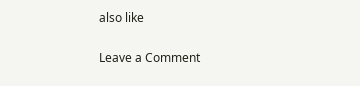also like

Leave a Comment